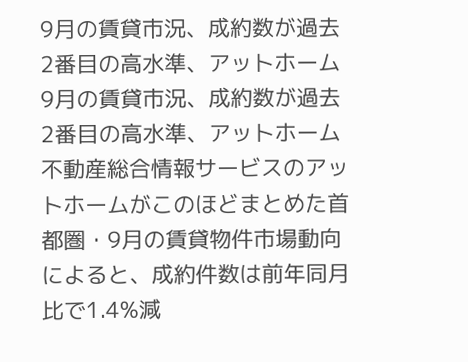9月の賃貸市況、成約数が過去2番目の高水準、アットホーム9月の賃貸市況、成約数が過去2番目の高水準、アットホーム
不動産総合情報サービスのアットホームがこのほどまとめた首都圏・9月の賃貸物件市場動向によると、成約件数は前年同月比で1.4%減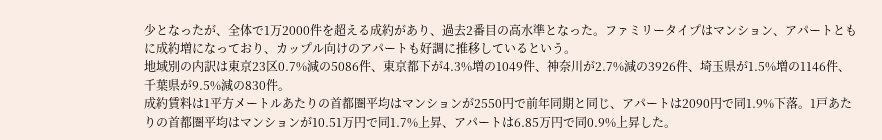少となったが、全体で1万2000件を超える成約があり、過去2番目の高水準となった。ファミリータイプはマンション、アパートともに成約増になっており、カップル向けのアパートも好調に推移しているという。
地域別の内訳は東京23区0.7%減の5086件、東京都下が4.3%増の1049件、神奈川が2.7%減の3926件、埼玉県が1.5%増の1146件、千葉県が9.5%減の830件。
成約賃料は1平方メートルあたりの首都圏平均はマンションが2550円で前年同期と同じ、アパートは2090円で同1.9%下落。1戸あたりの首都圏平均はマンションが10.51万円で同1.7%上昇、アパートは6.85万円で同0.9%上昇した。